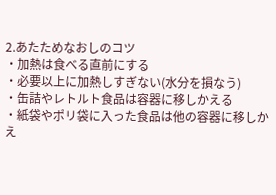2.あたためなおしのコツ
・加熱は食べる直前にする
・必要以上に加熱しすぎない(水分を損なう)
・缶詰やレトルト食品は容器に移しかえる
・紙袋やポリ袋に入った食品は他の容器に移しかえ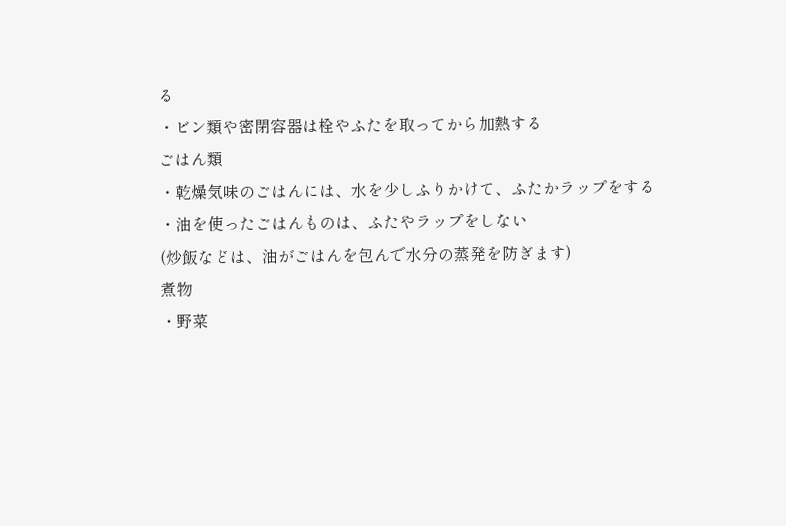る
・ビン類や密閉容器は栓やふたを取ってから加熱する
ごはん類
・乾燥気味のごはんには、水を少しふりかけて、ふたかラップをする
・油を使ったごはんものは、ふたやラップをしない
(炒飯などは、油がごはんを包んで水分の蒸発を防ぎます)
煮物
・野菜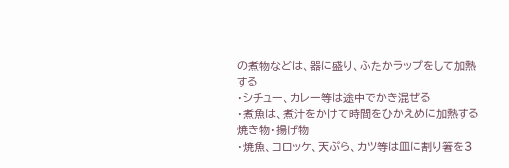の煮物などは、器に盛り、ふたかラップをして加熱する
・シチュー、カレー等は途中でかき混ぜる
・煮魚は、煮汁をかけて時間をひかえめに加熱する
焼き物・揚げ物
・焼魚、コロッケ、天ぷら、カツ等は皿に割り箸を3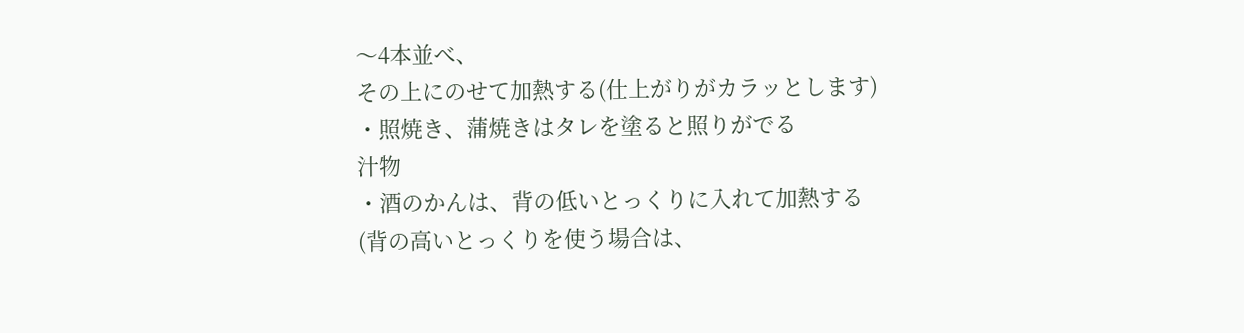〜4本並べ、
その上にのせて加熱する(仕上がりがカラッとします)
・照焼き、蒲焼きはタレを塗ると照りがでる
汁物
・酒のかんは、背の低いとっくりに入れて加熱する
(背の高いとっくりを使う場合は、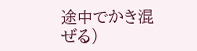途中でかき混ぜる)